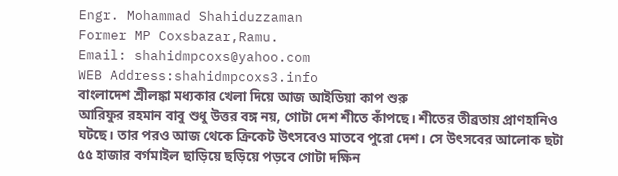Engr. Mohammad Shahiduzzaman
Former MP Coxsbazar,Ramu.
Email: shahidmpcoxs@yahoo.com
WEB Address:shahidmpcoxs3.info
বাংলাদেশ শ্রীলঙ্কা মধ্যকার খেলা দিয়ে আজ আইডিয়া কাপ শুরু
আরিফুর রহমান বাবু শুধু উত্তর বঙ্গ নয়, গোটা দেশ শীতে কাঁপছে। শীতের তীব্রতায় প্রাণহানিও ঘটছে। তার পরও আজ থেকে ক্রিকেট উৎসবেও মাতবে পুরো দেশ। সে উৎসবের আলোক ছটা ৫৫ হাজার বর্গমাইল ছাড়িয়ে ছড়িয়ে পড়বে গোটা দক্ষিন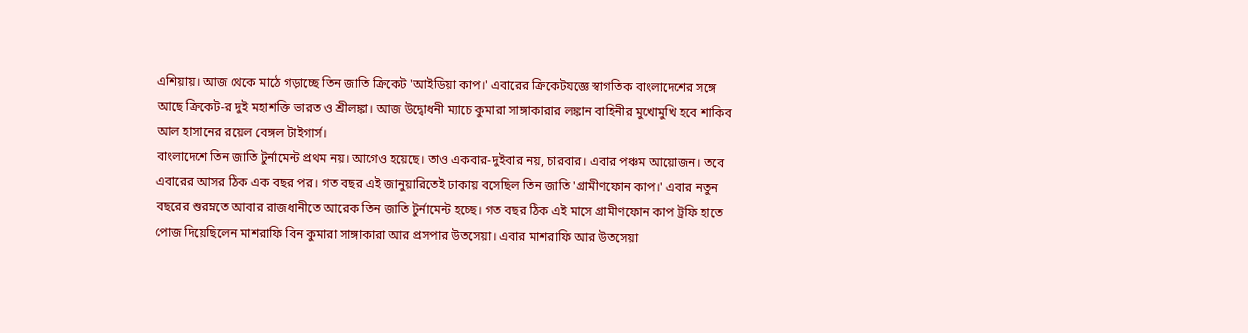এশিয়ায়। আজ থেকে মাঠে গড়াচ্ছে তিন জাতি ক্রিকেট 'আইডিয়া কাপ।' এবারের ক্রিকেটযজ্ঞে স্বাগতিক বাংলাদেশের সঙ্গে আছে ক্রিকেট-র দুই মহাশক্তি ভারত ও শ্রীলঙ্কা। আজ উদ্বোধনী ম্যাচে কুমারা সাঙ্গাকারার লঙ্কান বাহিনীর মুখোমুখি হবে শাকিব আল হাসানের রয়েল বেঙ্গল টাইগার্স।
বাংলাদেশে তিন জাতি টুর্নামেন্ট প্রথম নয়। আগেও হয়েছে। তাও একবার-দুইবার নয়, চারবার। এবার পঞ্চম আয়োজন। তবে এবারের আসর ঠিক এক বছর পর। গত বছর এই জানুয়ারিতেই ঢাকায় বসেছিল তিন জাতি 'গ্রামীণফোন কাপ।' এবার নতুন বছরের শুরম্নতে আবার রাজধানীতে আরেক তিন জাতি টুর্নামেন্ট হচ্ছে। গত বছর ঠিক এই মাসে গ্রামীণফোন কাপ ট্রফি হাতে পোজ দিয়েছিলেন মাশরাফি বিন কুমারা সাঙ্গাকারা আর প্রসপার উতসেয়া। এবার মাশরাফি আর উতসেয়া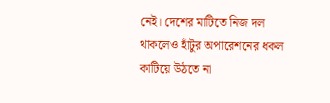নেই। দেশের মাটিতে নিজ দল থাকলেও হাঁটুর অপারেশনের ধকল কাটিয়ে উঠতে না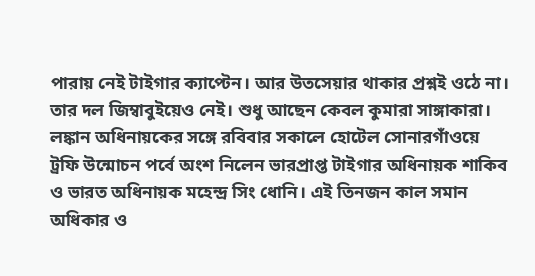পারায় নেই টাইগার ক্যাপ্টেন। আর উতসেয়ার থাকার প্রশ্নই ওঠে না। তার দল জিম্বাবুইয়েও নেই। শুধু আছেন কেবল কুমারা সাঙ্গাকারা। লঙ্কান অধিনায়কের সঙ্গে রবিবার সকালে হোটেল সোনারগাঁওয়ে ট্রফি উন্মোচন পর্বে অংশ নিলেন ভারপ্রাপ্ত টাইগার অধিনায়ক শাকিব ও ভারত অধিনায়ক মহেন্দ্র সিং ধোনি। এই তিনজন কাল সমান অধিকার ও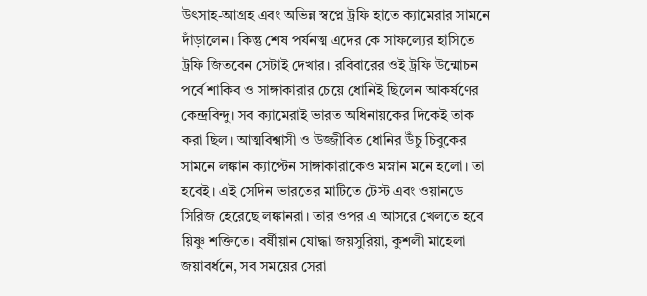উৎসাহ-আগ্রহ এবং অভিন্ন স্বপ্নে ট্রফি হাতে ক্যামেরার সামনে দাঁড়ালেন। কিন্তু শেষ পর্যনত্ম এদের কে সাফল্যের হাসিতে ট্রফি জিতবেন সেটাই দেখার। রবিবারের ওই ট্রফি উন্মোচন পর্বে শাকিব ও সাঙ্গাকারার চেয়ে ধোনিই ছিলেন আকর্ষণের কেন্দ্রবিন্দু। সব ক্যামেরাই ভারত অধিনায়কের দিকেই তাক করা ছিল। আত্মবিশ্বাসী ও উজ্জীবিত ধোনির উঁচু চিবুকের সামনে লঙ্কান ক্যাপ্টেন সাঙ্গাকারাকেও মস্নান মনে হলো। তা হবেই। এই সেদিন ভারতের মাটিতে টেস্ট এবং ওয়ানডে সিরিজ হেরেছে লঙ্কানরা। তার ওপর এ আসরে খেলতে হবে য়িষ্ণু শক্তিতে। বর্ষীয়ান যোদ্ধা জয়সুরিয়া, কুশলী মাহেলা জয়াবর্ধনে, সব সময়ের সেরা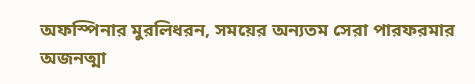অফস্পিনার মুরলিধরন, সময়ের অন্যতম সেরা পারফরমার অজনত্মা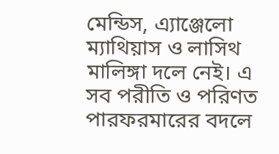মেন্ডিস, এ্যাঞ্জেলো ম্যাথিয়াস ও লাসিথ মালিঙ্গা দলে নেই। এ সব পরীতি ও পরিণত পারফরমারের বদলে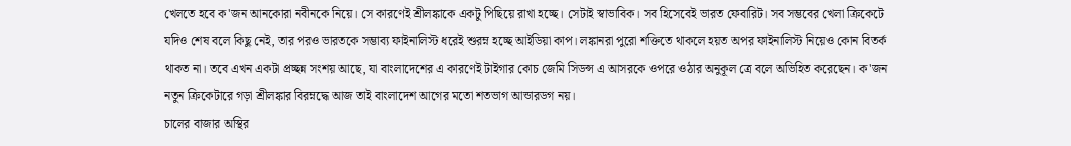খেলতে হবে ক'জন আনকোরা নবীনকে নিয়ে। সে কারণেই শ্রীলঙ্কাকে একটু পিছিয়ে রাখা হচ্ছে। সেটাই স্বাভাবিক। সব হিসেবেই ভারত ফেবারিট। সব সম্ভবের খেলা ক্রিকেটে যদিও শেষ বলে কিছু নেই, তার পরও ভারতকে সম্ভাব্য ফাইনালিস্ট ধরেই শুরম্ন হচ্ছে আইডিয়া কাপ। লঙ্কানরা পুরো শক্তিতে থাকলে হয়ত অপর ফাইনালিস্ট নিয়েও কোন বিতর্ক থাকত না। তবে এখন একটা প্রচ্ছন্ন সংশয় আছে, যা বাংলাদেশের এ কারণেই টাইগার কোচ জেমি সিডন্স এ আসরকে ওপরে ওঠার অনুকূল ত্রে বলে অভিহিত করেছেন। ক'জন নতুন ক্রিকেটারে গড়া শ্রীলঙ্কার বিরম্নদ্ধে আজ তাই বাংলাদেশ আগের মতো শতভাগ আন্ডারডগ নয়।
চালের বাজার অস্থির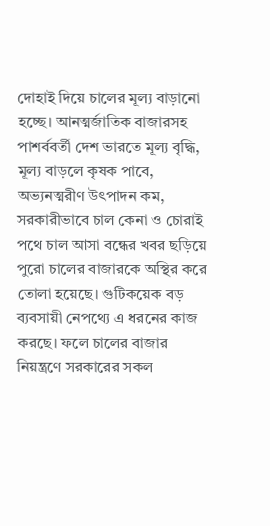দোহাই দিয়ে চালের মূল্য বাড়ানো হচ্ছে। আনত্মর্জাতিক বাজারসহ পাশর্ববর্তী দেশ ভারতে মূল্য বৃদ্ধি, মূল্য বাড়লে কৃষক পাবে, অভ্যনত্মরীণ উৎপাদন কম, সরকারীভাবে চাল কেনা ও চোরাই পথে চাল আসা বন্ধের খবর ছড়িয়ে পুরো চালের বাজারকে অস্থির করে তোলা হয়েছে। গুটিকয়েক বড় ব্যবসায়ী নেপথ্যে এ ধরনের কাজ করছে। ফলে চালের বাজার নিয়ন্ত্রণে সরকারের সকল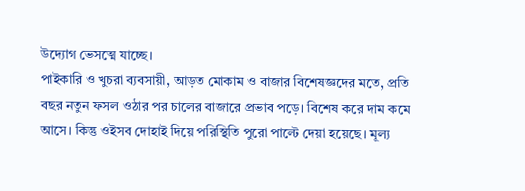উদ্যোগ ভেসত্মে যাচ্ছে।
পাইকারি ও খুচরা ব্যবসায়ী, আড়ত মোকাম ও বাজার বিশেষজ্ঞদের মতে, প্রতি বছর নতুন ফসল ওঠার পর চালের বাজারে প্রভাব পড়ে। বিশেষ করে দাম কমে আসে। কিন্তু ওইসব দোহাই দিয়ে পরিস্থিতি পুরো পাল্টে দেয়া হয়েছে। মূল্য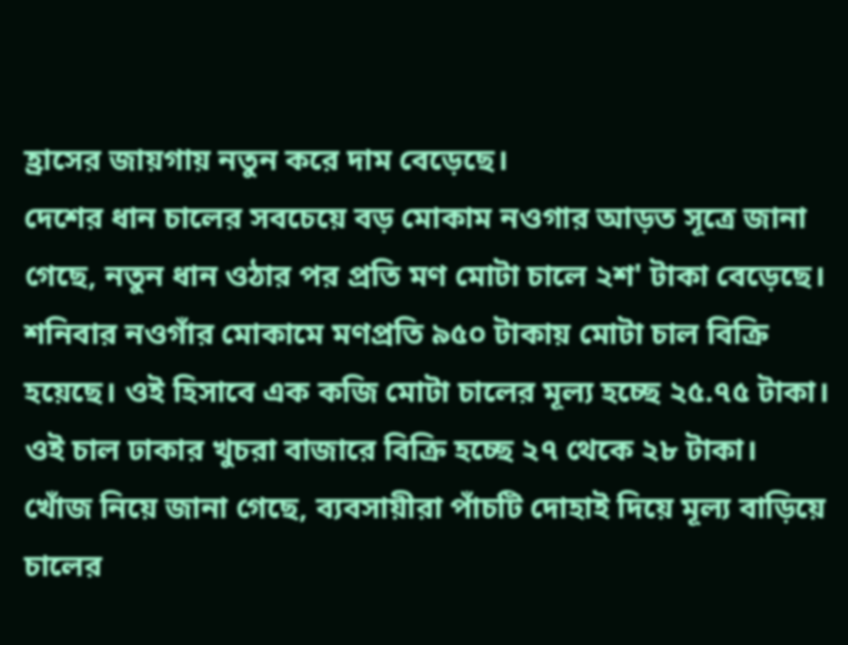হ্রাসের জায়গায় নতুন করে দাম বেড়েছে।
দেশের ধান চালের সবচেয়ে বড় মোকাম নওগার আড়ত সূত্রে জানা গেছে, নতুন ধান ওঠার পর প্রতি মণ মোটা চালে ২শ' টাকা বেড়েছে। শনিবার নওগাঁর মোকামে মণপ্রতি ৯৫০ টাকায় মোটা চাল বিক্রি হয়েছে। ওই হিসাবে এক কজি মোটা চালের মূল্য হচ্ছে ২৫.৭৫ টাকা। ওই চাল ঢাকার খুচরা বাজারে বিক্রি হচ্ছে ২৭ থেকে ২৮ টাকা।
খোঁজ নিয়ে জানা গেছে, ব্যবসায়ীরা পাঁচটি দোহাই দিয়ে মূল্য বাড়িয়ে চালের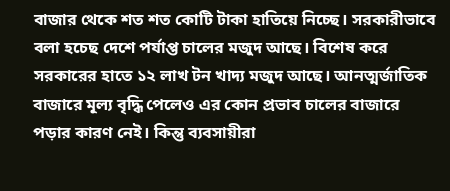বাজার থেকে শত শত কোটি টাকা হাতিয়ে নিচ্ছে। সরকারীভাবে বলা হচেছ দেশে পর্যাপ্ত চালের মজুদ আছে। বিশেষ করে সরকারের হাতে ১২ লাখ টন খাদ্য মজুদ আছে। আনত্মর্জাতিক বাজারে মূল্য বৃদ্ধি পেলেও এর কোন প্রভাব চালের বাজারে পড়ার কারণ নেই। কিন্তু ব্যবসায়ীরা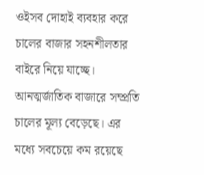ওইসব দোহাই ব্যবহার করে চালের বাজার সহনশীলতার বাইরে নিয়ে যাচ্ছে।
আনত্মর্জাতিক বাজারে সম্প্রতি চালের মূল্য বেড়েছে। এর মধ্যে সবচেয়ে কম রয়েছে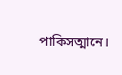পাকিসত্মানে।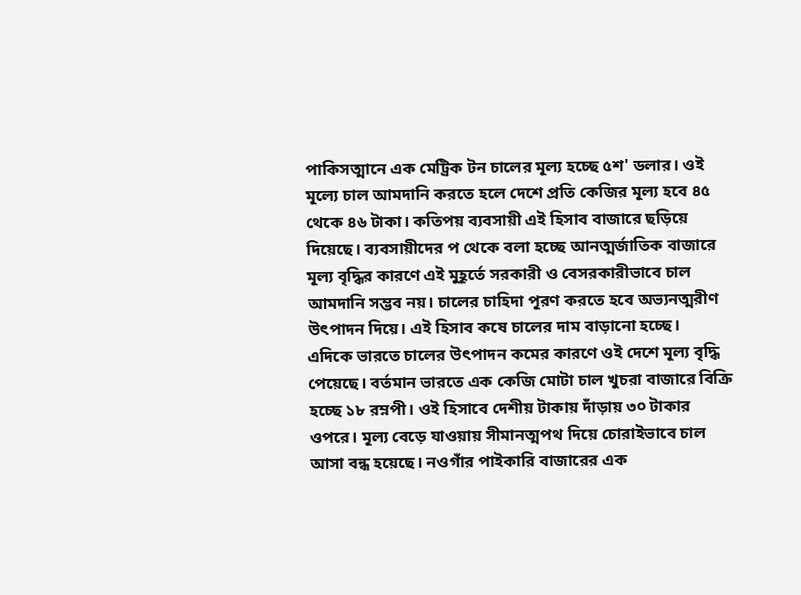পাকিসত্মানে এক মেট্রিক টন চালের মূল্য হচ্ছে ৫শ' ডলার। ওই মূল্যে চাল আমদানি করতে হলে দেশে প্রতি কেজির মূল্য হবে ৪৫ থেকে ৪৬ টাকা। কতিপয় ব্যবসায়ী এই হিসাব বাজারে ছড়িয়ে দিয়েছে। ব্যবসায়ীদের প থেকে বলা হচ্ছে আনত্মর্জাতিক বাজারে মূল্য বৃদ্ধির কারণে এই মুহূর্তে সরকারী ও বেসরকারীভাবে চাল আমদানি সম্ভব নয়। চালের চাহিদা পূরণ করতে হবে অভ্যনত্মরীণ উৎপাদন দিয়ে। এই হিসাব কষে চালের দাম বাড়ানো হচ্ছে।
এদিকে ভারতে চালের উৎপাদন কমের কারণে ওই দেশে মূল্য বৃদ্ধি পেয়েছে। বর্তমান ভারতে এক কেজি মোটা চাল খুচরা বাজারে বিক্রি হচ্ছে ১৮ রম্নপী। ওই হিসাবে দেশীয় টাকায় দাঁড়ায় ৩০ টাকার ওপরে। মূল্য বেড়ে যাওয়ায় সীমানত্মপথ দিয়ে চোরাইভাবে চাল আসা বন্ধ হয়েছে। নওগাঁর পাইকারি বাজারের এক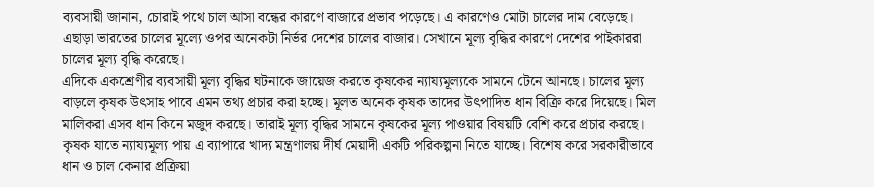ব্যবসায়ী জানান, চোরাই পথে চাল আসা বন্ধের কারণে বাজারে প্রভাব পড়েছে। এ কারণেও মোটা চালের দাম বেড়েছে। এছাড়া ভারতের চালের মূল্যে ওপর অনেকটা নির্ভর দেশের চালের বাজার। সেখানে মূল্য বৃদ্ধির কারণে দেশের পাইকাররা চালের মূল্য বৃদ্ধি করেছে।
এদিকে একশ্রেণীর ব্যবসায়ী মূল্য বৃদ্ধির ঘটনাকে জায়েজ করতে কৃষকের ন্যায্যমূল্যকে সামনে টেনে আনছে। চালের মূল্য বাড়লে কৃষক উৎসাহ পাবে এমন তথ্য প্রচার করা হচ্ছে। মূলত অনেক কৃষক তাদের উৎপাদিত ধান বিক্রি করে দিয়েছে। মিল মালিকরা এসব ধান কিনে মজুদ করছে। তারাই মূল্য বৃদ্ধির সামনে কৃষকের মূল্য পাওয়ার বিষয়টি বেশি করে প্রচার করছে।
কৃষক যাতে ন্যায্যমূল্য পায় এ ব্যাপারে খাদ্য মন্ত্রণালয় দীর্ঘ মেয়াদী একটি পরিকল্পনা নিতে যাচ্ছে। বিশেষ করে সরকারীভাবে ধান ও চাল কেনার প্রক্রিয়া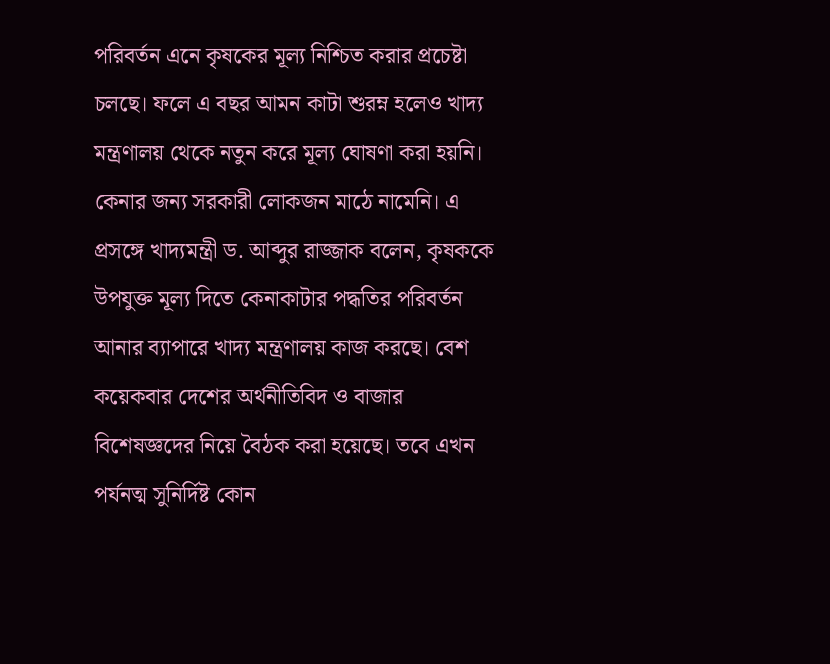পরিবর্তন এনে কৃষকের মূল্য নিশ্চিত করার প্রচেষ্টা চলছে। ফলে এ বছর আমন কাটা শুরম্ন হলেও খাদ্য মন্ত্রণালয় থেকে নতুন করে মূল্য ঘোষণা করা হয়নি। কেনার জন্য সরকারী লোকজন মাঠে নামেনি। এ প্রসঙ্গে খাদ্যমন্ত্রী ড. আব্দুর রাজ্জাক বলেন, কৃষককে উপযুক্ত মূল্য দিতে কেনাকাটার পদ্ধতির পরিবর্তন আনার ব্যাপারে খাদ্য মন্ত্রণালয় কাজ করছে। বেশ কয়েকবার দেশের অর্থনীতিবিদ ও বাজার বিশেষজ্ঞদের নিয়ে বৈঠক করা হয়েছে। তবে এখন পর্যনত্ম সুনির্দিষ্ট কোন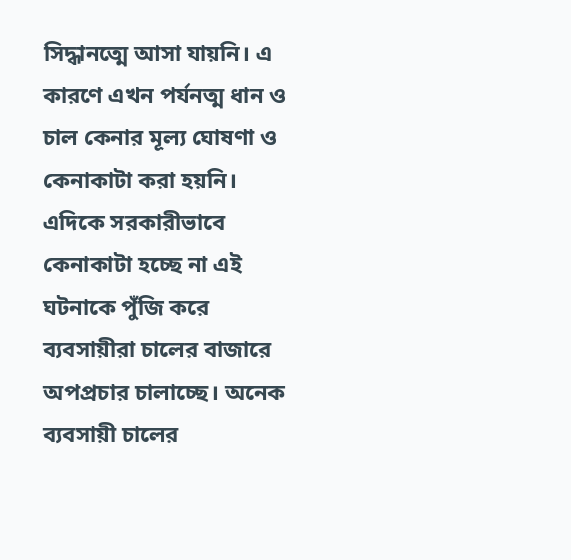সিদ্ধানত্মে আসা যায়নি। এ কারণে এখন পর্যনত্ম ধান ও চাল কেনার মূল্য ঘোষণা ও কেনাকাটা করা হয়নি।
এদিকে সরকারীভাবে কেনাকাটা হচ্ছে না এই ঘটনাকে পুঁজি করে ব্যবসায়ীরা চালের বাজারে অপপ্রচার চালাচ্ছে। অনেক ব্যবসায়ী চালের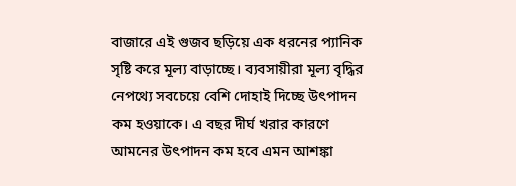বাজারে এই গুজব ছড়িয়ে এক ধরনের প্যানিক সৃষ্টি করে মূল্য বাড়াচ্ছে। ব্যবসায়ীরা মূল্য বৃদ্ধির নেপথ্যে সবচেয়ে বেশি দোহাই দিচ্ছে উৎপাদন কম হওয়াকে। এ বছর দীর্ঘ খরার কারণে আমনের উৎপাদন কম হবে এমন আশঙ্কা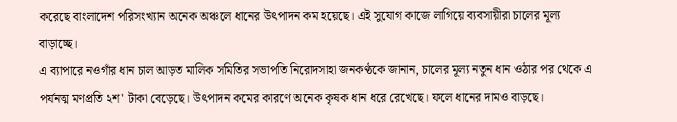করেছে বাংলাদেশ পরিসংখ্যান অনেক অঞ্চলে ধানের উৎপাদন কম হয়েছে। এই সুযোগ কাজে লাগিয়ে ব্যবসায়ীরা চালের মূল্য বাড়াচ্ছে।
এ ব্যাপারে নওগাঁর ধান চাল আড়ত মালিক সমিতির সভাপতি নিরোদসাহা জনকণ্ঠকে জানান, চালের মূল্য নতুন ধান ওঠার পর থেকে এ পর্যনত্ম মণপ্রতি ২শ' টাকা বেড়েছে। উৎপাদন কমের কারণে অনেক কৃষক ধান ধরে রেখেছে। ফলে ধানের দামও বাড়ছে।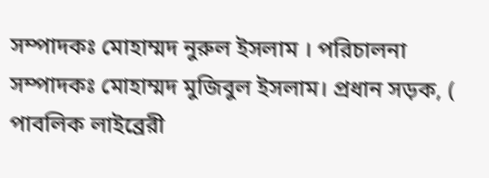সম্পাদকঃ মোহাম্মদ নুরুল ইসলাম । পরিচালনা সম্পাদকঃ মোহাম্মদ মুজিবুল ইসলাম। প্রধান সড়ক, ( পাবলিক লাইব্রেরী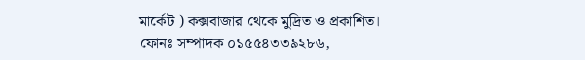মার্কেট ) কক্সবাজার থেকে মুদ্রিত ও প্রকাশিত।
ফোনঃ সম্পাদক ০১৫৫৪৩৩৯২৮৬,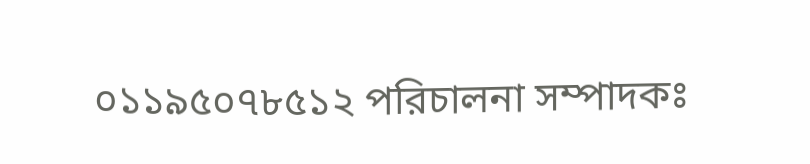০১১৯৫০৭৮৫১২ পরিচালনা সম্পাদকঃ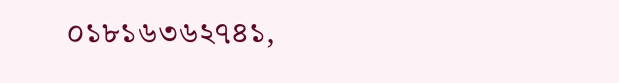০১৮১৬৩৬২৭৪১,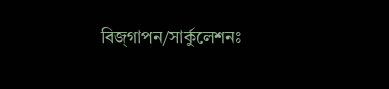বিজ্গাপন/সার্কুলেশনঃ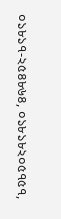০১৮১৭-২৫৪৮৬৪, ০১৮১৮২০৫৭৫৭,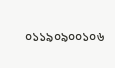০১১৯০৯০০১০৬